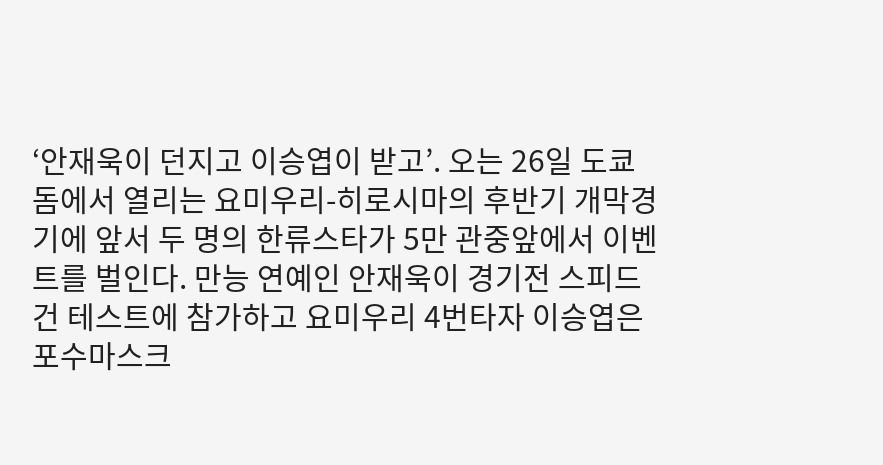‘안재욱이 던지고 이승엽이 받고’. 오는 26일 도쿄돔에서 열리는 요미우리-히로시마의 후반기 개막경기에 앞서 두 명의 한류스타가 5만 관중앞에서 이벤트를 벌인다. 만능 연예인 안재욱이 경기전 스피드건 테스트에 참가하고 요미우리 4번타자 이승엽은 포수마스크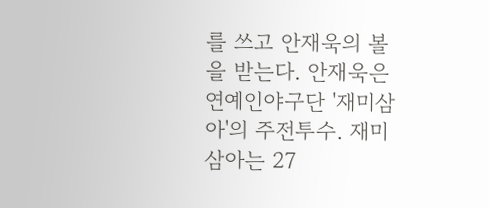를 쓰고 안재욱의 볼을 받는다. 안재욱은 연예인야구단 '재미삼아'의 주전투수. 재미삼아는 27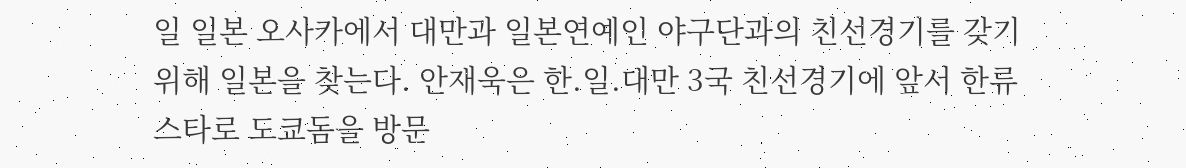일 일본 오사카에서 대만과 일본연예인 야구단과의 친선경기를 갖기 위해 일본을 찾는다. 안재욱은 한.일.대만 3국 친선경기에 앞서 한류스타로 도쿄돔을 방문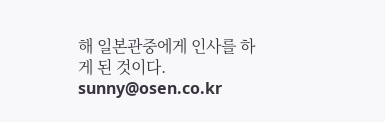해 일본관중에게 인사를 하게 된 것이다. sunny@osen.co.kr